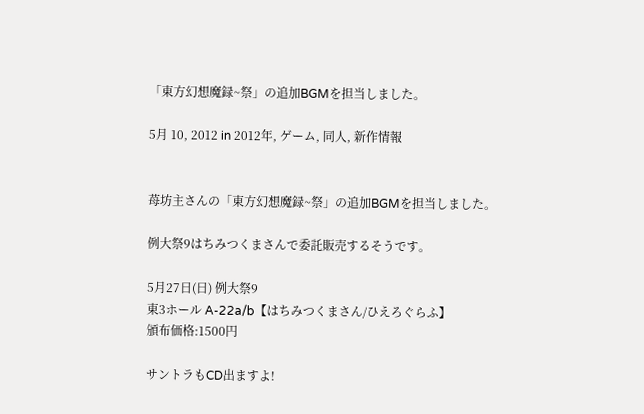「東方幻想魔録~祭」の追加BGMを担当しました。

5月 10, 2012 in 2012年, ゲーム, 同人, 新作情報


苺坊主さんの「東方幻想魔録~祭」の追加BGMを担当しました。

例大祭9はちみつくまさんで委託販売するそうです。

5月27日(日) 例大祭9
東3ホール A-22a/b【はちみつくまさん/ひえろぐらふ】
頒布価格:1500円

サントラもCD出ますよ!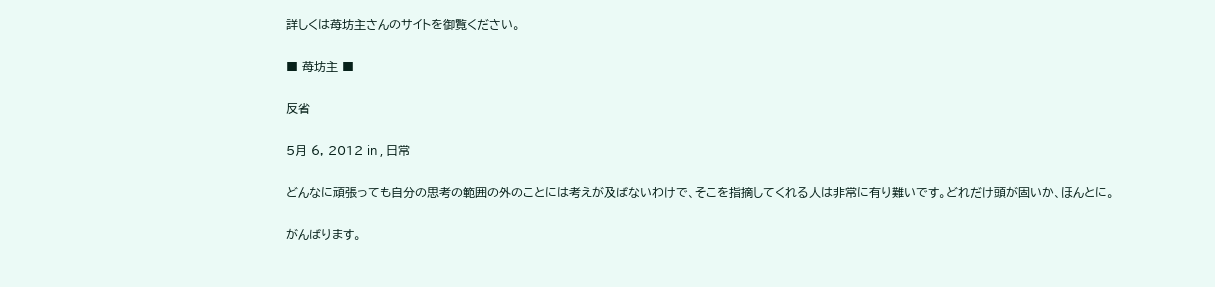詳しくは苺坊主さんのサイトを御覧ください。

■ 苺坊主 ■

反省

5月 6, 2012 in , 日常

どんなに頑張っても自分の思考の範囲の外のことには考えが及ばないわけで、そこを指摘してくれる人は非常に有り難いです。どれだけ頭が固いか、ほんとに。

がんばります。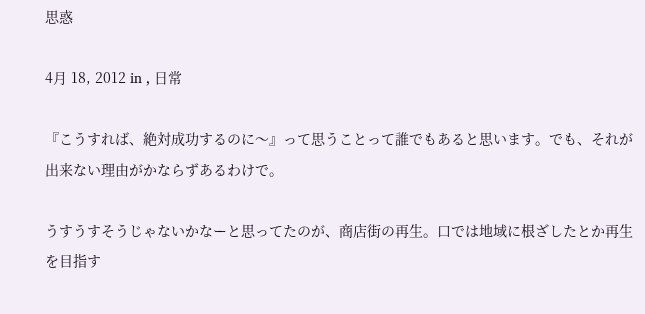思惑

4月 18, 2012 in , 日常

『こうすれば、絶対成功するのに〜』って思うことって誰でもあると思います。でも、それが出来ない理由がかならずあるわけで。

うすうすそうじゃないかなーと思ってたのが、商店街の再生。口では地域に根ざしたとか再生を目指す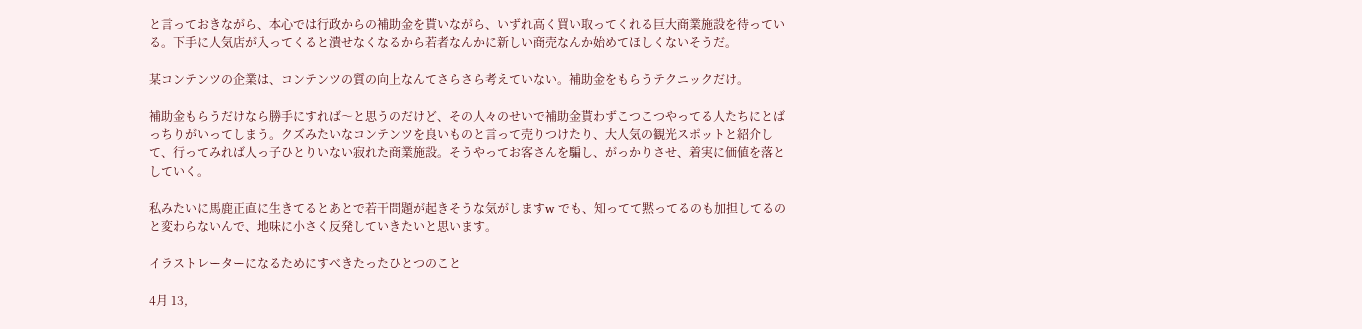と言っておきながら、本心では行政からの補助金を貰いながら、いずれ高く買い取ってくれる巨大商業施設を待っている。下手に人気店が入ってくると潰せなくなるから若者なんかに新しい商売なんか始めてほしくないそうだ。

某コンテンツの企業は、コンテンツの質の向上なんてさらさら考えていない。補助金をもらうテクニックだけ。

補助金もらうだけなら勝手にすれば〜と思うのだけど、その人々のせいで補助金貰わずこつこつやってる人たちにとばっちりがいってしまう。クズみたいなコンテンツを良いものと言って売りつけたり、大人気の観光スポットと紹介して、行ってみれば人っ子ひとりいない寂れた商業施設。そうやってお客さんを騙し、がっかりさせ、着実に価値を落としていく。

私みたいに馬鹿正直に生きてるとあとで若干問題が起きそうな気がしますw でも、知ってて黙ってるのも加担してるのと変わらないんで、地味に小さく反発していきたいと思います。

イラストレーターになるためにすべきたったひとつのこと

4月 13,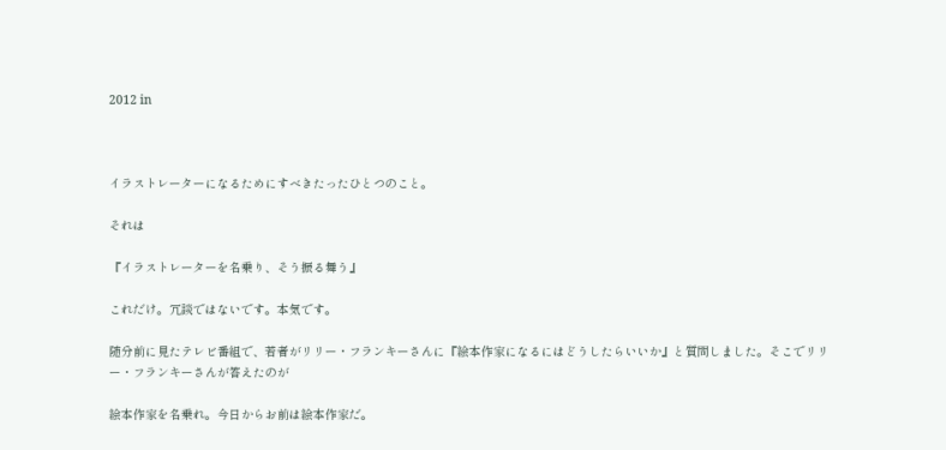2012 in



イラストレーターになるためにすべきたったひとつのこと。

それは

『イラストレーターを名乗り、そう振る舞う』

これだけ。冗談ではないです。本気です。

随分前に見たテレビ番組で、若者がリリー・フランキーさんに『絵本作家になるにはどうしたらいいか』と質問しました。そこでリリー・フランキーさんが答えたのが

絵本作家を名乗れ。今日からお前は絵本作家だ。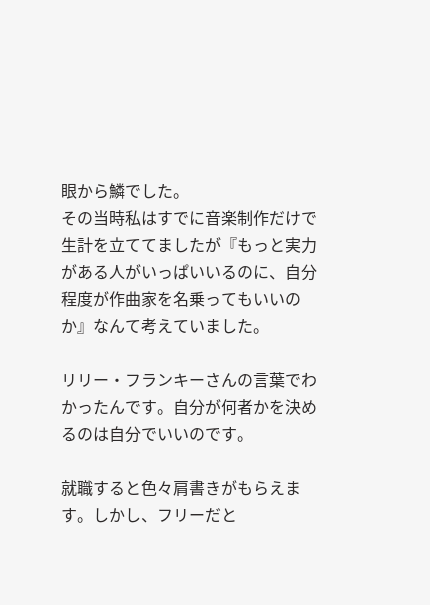眼から鱗でした。
その当時私はすでに音楽制作だけで生計を立ててましたが『もっと実力がある人がいっぱいいるのに、自分程度が作曲家を名乗ってもいいのか』なんて考えていました。

リリー・フランキーさんの言葉でわかったんです。自分が何者かを決めるのは自分でいいのです。

就職すると色々肩書きがもらえます。しかし、フリーだと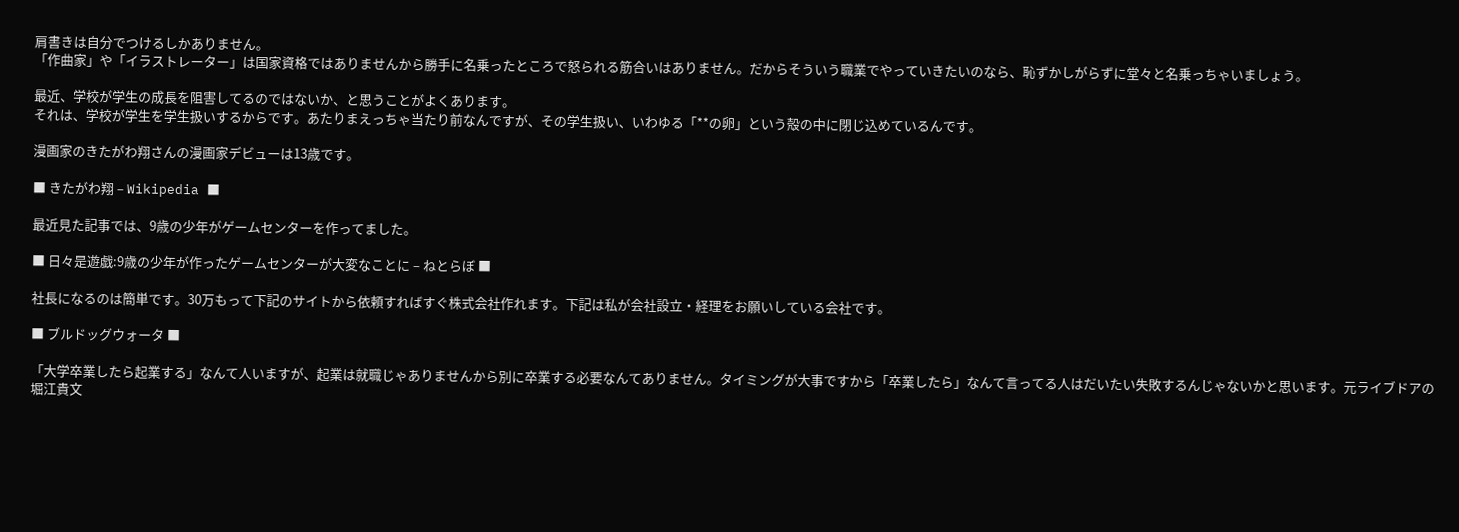肩書きは自分でつけるしかありません。
「作曲家」や「イラストレーター」は国家資格ではありませんから勝手に名乗ったところで怒られる筋合いはありません。だからそういう職業でやっていきたいのなら、恥ずかしがらずに堂々と名乗っちゃいましょう。

最近、学校が学生の成長を阻害してるのではないか、と思うことがよくあります。
それは、学校が学生を学生扱いするからです。あたりまえっちゃ当たり前なんですが、その学生扱い、いわゆる「**の卵」という殻の中に閉じ込めているんです。

漫画家のきたがわ翔さんの漫画家デビューは13歳です。

■ きたがわ翔 – Wikipedia ■

最近見た記事では、9歳の少年がゲームセンターを作ってました。

■ 日々是遊戯:9歳の少年が作ったゲームセンターが大変なことに – ねとらぼ ■

社長になるのは簡単です。30万もって下記のサイトから依頼すればすぐ株式会社作れます。下記は私が会社設立・経理をお願いしている会社です。

■ ブルドッグウォータ ■

「大学卒業したら起業する」なんて人いますが、起業は就職じゃありませんから別に卒業する必要なんてありません。タイミングが大事ですから「卒業したら」なんて言ってる人はだいたい失敗するんじゃないかと思います。元ライブドアの堀江貴文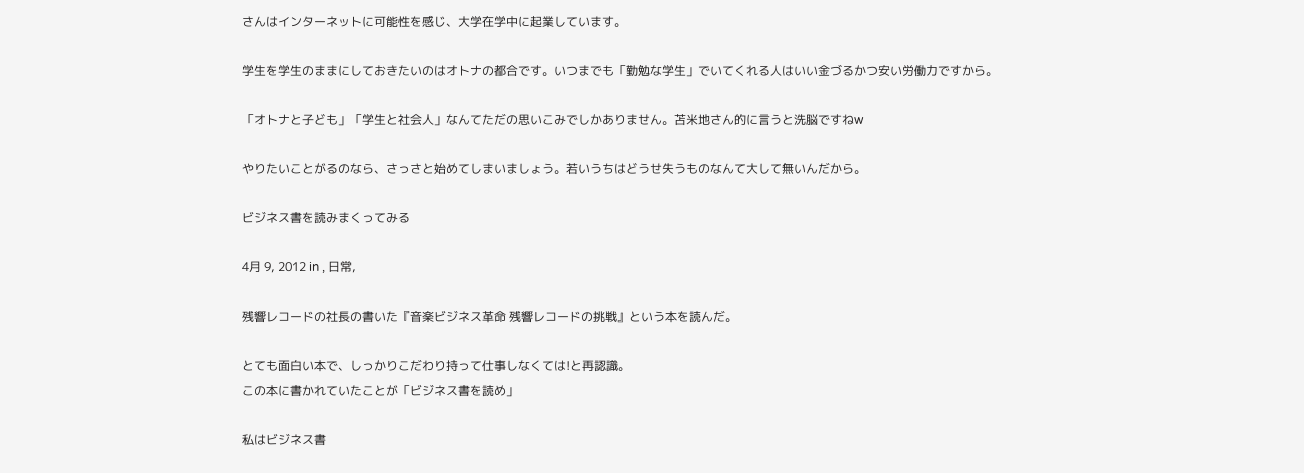さんはインターネットに可能性を感じ、大学在学中に起業しています。

学生を学生のままにしておきたいのはオトナの都合です。いつまでも「勤勉な学生」でいてくれる人はいい金づるかつ安い労働力ですから。

「オトナと子ども」「学生と社会人」なんてただの思いこみでしかありません。苫米地さん的に言うと洗脳ですねw

やりたいことがるのなら、さっさと始めてしまいましょう。若いうちはどうせ失うものなんて大して無いんだから。

ビジネス書を読みまくってみる

4月 9, 2012 in , 日常,

残響レコードの社長の書いた『音楽ビジネス革命 残響レコードの挑戦』という本を読んだ。

とても面白い本で、しっかりこだわり持って仕事しなくては!と再認識。
この本に書かれていたことが「ビジネス書を読め」

私はビジネス書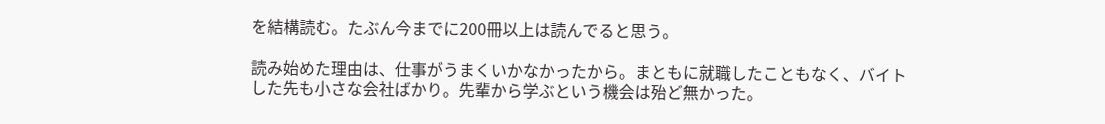を結構読む。たぶん今までに200冊以上は読んでると思う。

読み始めた理由は、仕事がうまくいかなかったから。まともに就職したこともなく、バイトした先も小さな会社ばかり。先輩から学ぶという機会は殆ど無かった。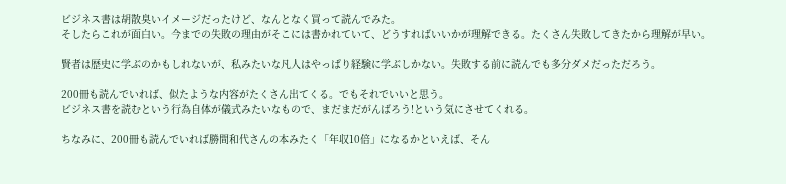ビジネス書は胡散臭いイメージだったけど、なんとなく買って読んでみた。
そしたらこれが面白い。今までの失敗の理由がそこには書かれていて、どうすればいいかが理解できる。たくさん失敗してきたから理解が早い。

賢者は歴史に学ぶのかもしれないが、私みたいな凡人はやっぱり経験に学ぶしかない。失敗する前に読んでも多分ダメだっただろう。

200冊も読んでいれば、似たような内容がたくさん出てくる。でもそれでいいと思う。
ビジネス書を読むという行為自体が儀式みたいなもので、まだまだがんばろう!という気にさせてくれる。

ちなみに、200冊も読んでいれば勝間和代さんの本みたく「年収10倍」になるかといえば、そん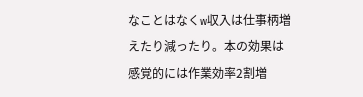なことはなくw収入は仕事柄増えたり減ったり。本の効果は感覚的には作業効率2割増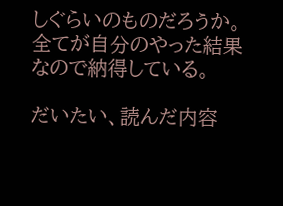しぐらいのものだろうか。全てが自分のやった結果なので納得している。

だいたい、読んだ内容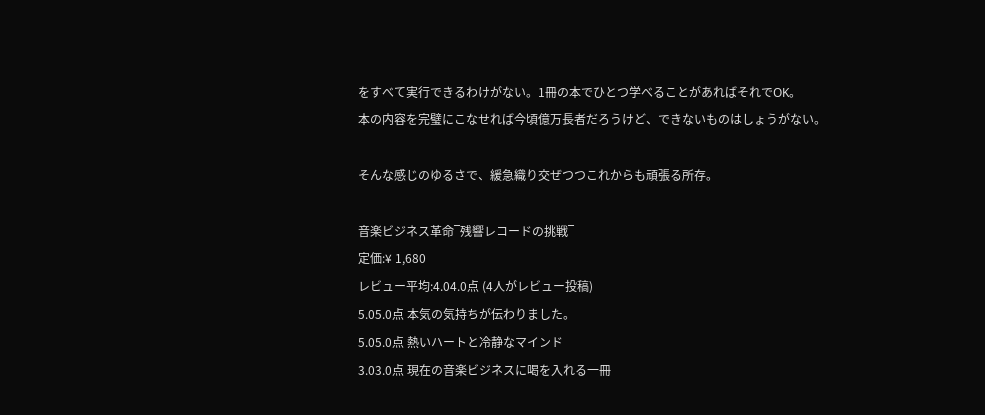をすべて実行できるわけがない。1冊の本でひとつ学べることがあればそれでOK。
本の内容を完璧にこなせれば今頃億万長者だろうけど、できないものはしょうがない。

そんな感じのゆるさで、緩急織り交ぜつつこれからも頑張る所存。

音楽ビジネス革命‾残響レコードの挑戦‾
定価:¥ 1,680
レビュー平均:4.04.0点 (4人がレビュー投稿)
5.05.0点 本気の気持ちが伝わりました。
5.05.0点 熱いハートと冷静なマインド
3.03.0点 現在の音楽ビジネスに喝を入れる一冊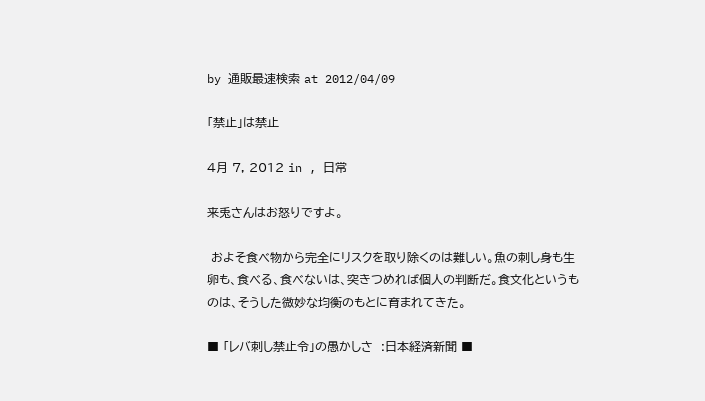by 通販最速検索 at 2012/04/09

「禁止」は禁止

4月 7, 2012 in , 日常

来兎さんはお怒りですよ。

 およそ食べ物から完全にリスクを取り除くのは難しい。魚の刺し身も生卵も、食べる、食べないは、突きつめれば個人の判断だ。食文化というものは、そうした微妙な均衡のもとに育まれてきた。

■ 「レバ刺し禁止令」の愚かしさ  :日本経済新聞 ■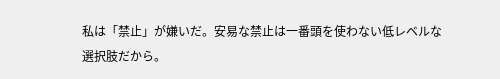私は「禁止」が嫌いだ。安易な禁止は一番頭を使わない低レベルな選択肢だから。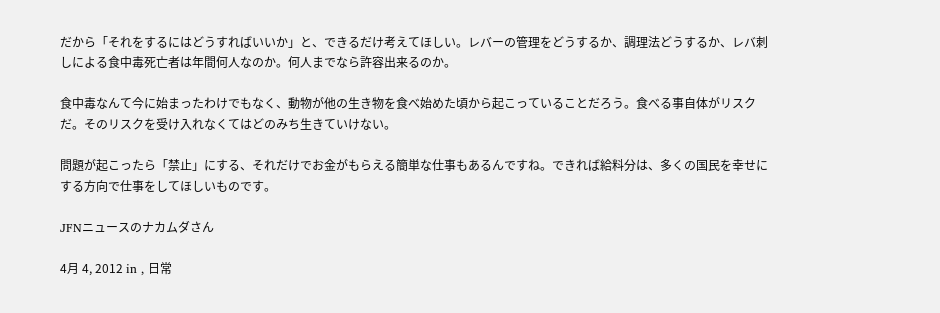だから「それをするにはどうすればいいか」と、できるだけ考えてほしい。レバーの管理をどうするか、調理法どうするか、レバ刺しによる食中毒死亡者は年間何人なのか。何人までなら許容出来るのか。

食中毒なんて今に始まったわけでもなく、動物が他の生き物を食べ始めた頃から起こっていることだろう。食べる事自体がリスクだ。そのリスクを受け入れなくてはどのみち生きていけない。

問題が起こったら「禁止」にする、それだけでお金がもらえる簡単な仕事もあるんですね。できれば給料分は、多くの国民を幸せにする方向で仕事をしてほしいものです。

JFNニュースのナカムダさん

4月 4, 2012 in , 日常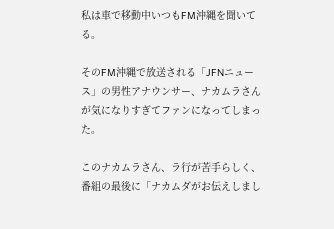私は車で移動中いつもFM沖縄を聞いてる。

そのFM沖縄で放送される「JFNニュース」の男性アナウンサー、ナカムラさんが気になりすぎてファンになってしまった。

このナカムラさん、ラ行が苦手らしく、番組の最後に「ナカムダがお伝えしまし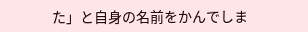た」と自身の名前をかんでしま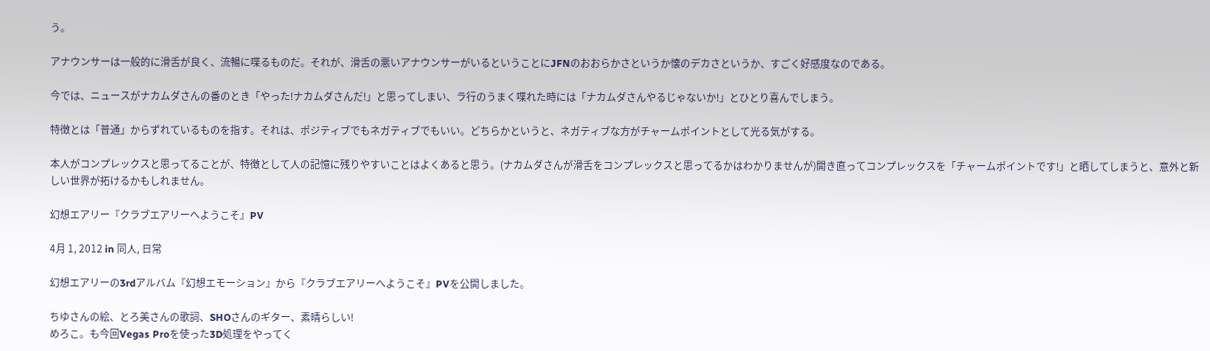う。

アナウンサーは一般的に滑舌が良く、流暢に喋るものだ。それが、滑舌の悪いアナウンサーがいるということにJFNのおおらかさというか懐のデカさというか、すごく好感度なのである。

今では、ニュースがナカムダさんの番のとき「やった!ナカムダさんだ!」と思ってしまい、ラ行のうまく喋れた時には「ナカムダさんやるじゃないか!」とひとり喜んでしまう。

特徴とは「普通」からずれているものを指す。それは、ポジティブでもネガティブでもいい。どちらかというと、ネガティブな方がチャームポイントとして光る気がする。

本人がコンプレックスと思ってることが、特徴として人の記憶に残りやすいことはよくあると思う。(ナカムダさんが滑舌をコンプレックスと思ってるかはわかりませんが)開き直ってコンプレックスを「チャームポイントです!」と晒してしまうと、意外と新しい世界が拓けるかもしれません。

幻想エアリー『クラブエアリーへようこそ』PV

4月 1, 2012 in 同人, 日常

幻想エアリーの3rdアルバム『幻想エモーション』から『クラブエアリーへようこそ』PVを公開しました。

ちゆさんの絵、とろ美さんの歌詞、SHOさんのギター、素晴らしい!
めろこ。も今回Vegas Proを使った3D処理をやってく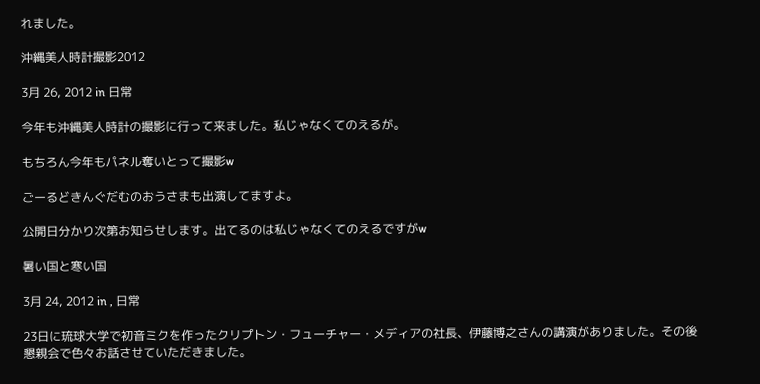れました。

沖縄美人時計撮影2012

3月 26, 2012 in 日常

今年も沖縄美人時計の撮影に行って来ました。私じゃなくてのえるが。

もちろん今年もパネル奪いとって撮影w

ごーるどきんぐだむのおうさまも出演してますよ。

公開日分かり次第お知らせします。出てるのは私じゃなくてのえるですがw

暑い国と寒い国

3月 24, 2012 in , 日常

23日に琉球大学で初音ミクを作ったクリプトン・フューチャー・メディアの社長、伊藤博之さんの講演がありました。その後懇親会で色々お話させていただきました。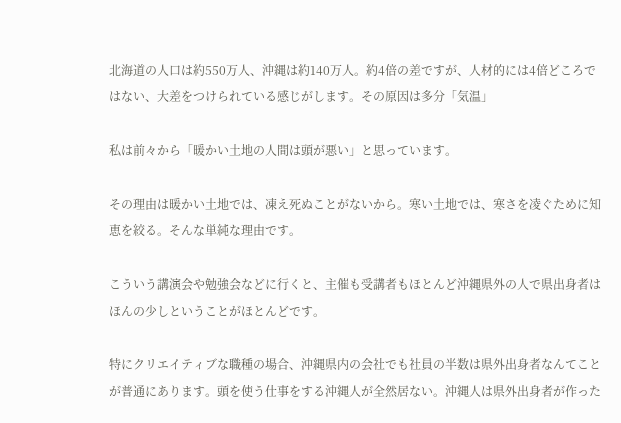北海道の人口は約550万人、沖縄は約140万人。約4倍の差ですが、人材的には4倍どころではない、大差をつけられている感じがします。その原因は多分「気温」

私は前々から「暖かい土地の人間は頭が悪い」と思っています。

その理由は暖かい土地では、凍え死ぬことがないから。寒い土地では、寒さを凌ぐために知恵を絞る。そんな単純な理由です。

こういう講演会や勉強会などに行くと、主催も受講者もほとんど沖縄県外の人で県出身者はほんの少しということがほとんどです。

特にクリエイティブな職種の場合、沖縄県内の会社でも社員の半数は県外出身者なんてことが普通にあります。頭を使う仕事をする沖縄人が全然居ない。沖縄人は県外出身者が作った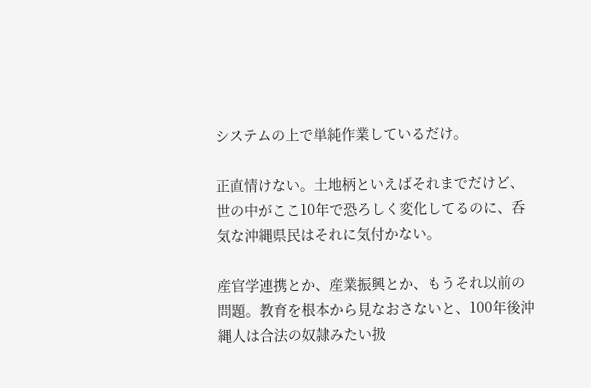システムの上で単純作業しているだけ。

正直情けない。土地柄といえばそれまでだけど、世の中がここ10年で恐ろしく変化してるのに、呑気な沖縄県民はそれに気付かない。

産官学連携とか、産業振興とか、もうそれ以前の問題。教育を根本から見なおさないと、100年後沖縄人は合法の奴隷みたい扱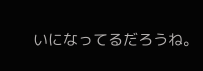いになってるだろうね。